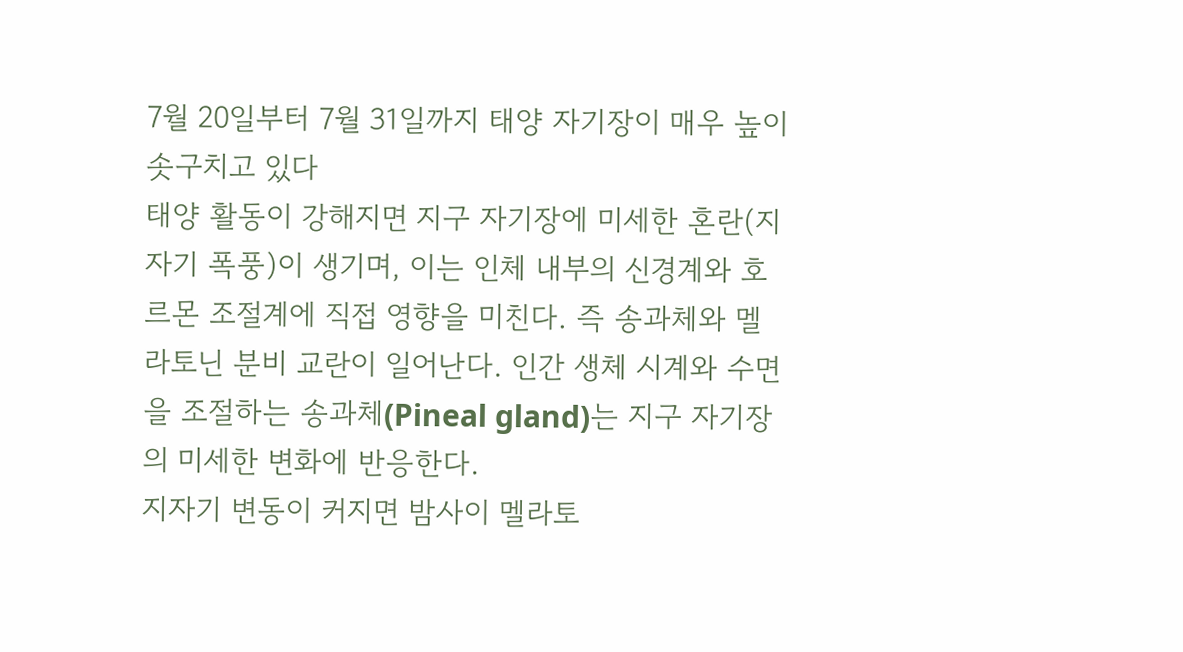7월 20일부터 7월 31일까지 태양 자기장이 매우 높이 솟구치고 있다
태양 활동이 강해지면 지구 자기장에 미세한 혼란(지자기 폭풍)이 생기며, 이는 인체 내부의 신경계와 호르몬 조절계에 직접 영향을 미친다. 즉 송과체와 멜라토닌 분비 교란이 일어난다. 인간 생체 시계와 수면을 조절하는 송과체(Pineal gland)는 지구 자기장의 미세한 변화에 반응한다.
지자기 변동이 커지면 밤사이 멜라토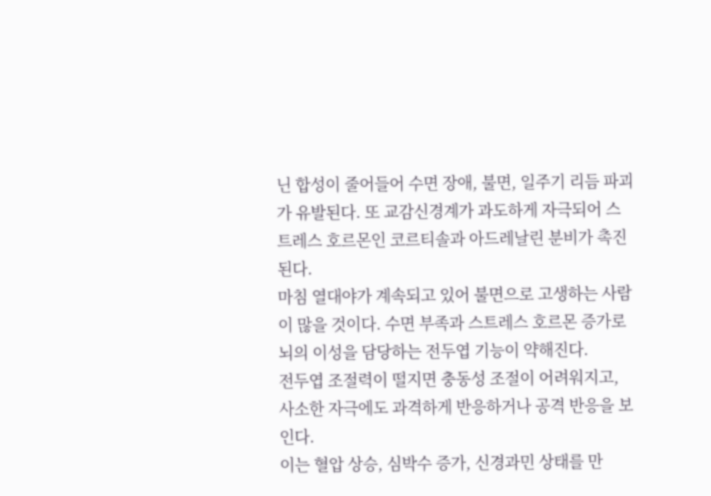닌 합성이 줄어들어 수면 장애, 불면, 일주기 리듬 파괴가 유발된다. 또 교감신경계가 과도하게 자극되어 스트레스 호르몬인 코르티솔과 아드레날린 분비가 촉진된다.
마침 열대야가 계속되고 있어 불면으로 고생하는 사람이 많을 것이다. 수면 부족과 스트레스 호르몬 증가로 뇌의 이성을 담당하는 전두엽 기능이 약해진다.
전두엽 조절력이 떨지면 충동성 조절이 어려워지고, 사소한 자극에도 과격하게 반응하거나 공격 반응을 보인다.
이는 혈압 상승, 심박수 증가, 신경과민 상태를 만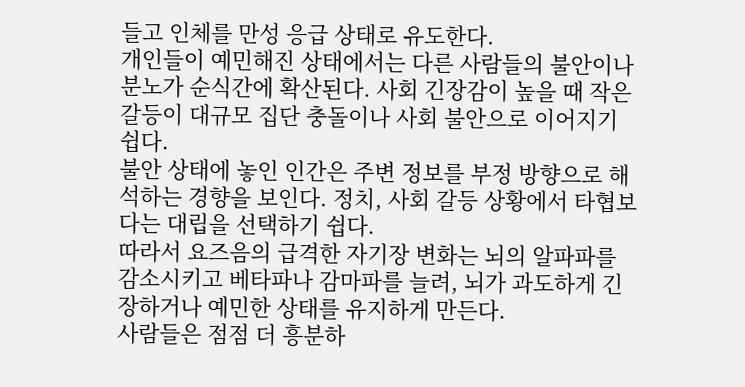들고 인체를 만성 응급 상태로 유도한다.
개인들이 예민해진 상태에서는 다른 사람들의 불안이나 분노가 순식간에 확산된다. 사회 긴장감이 높을 때 작은 갈등이 대규모 집단 충돌이나 사회 불안으로 이어지기 쉽다.
불안 상태에 놓인 인간은 주변 정보를 부정 방향으로 해석하는 경향을 보인다. 정치, 사회 갈등 상황에서 타협보다는 대립을 선택하기 쉽다.
따라서 요즈음의 급격한 자기장 변화는 뇌의 알파파를 감소시키고 베타파나 감마파를 늘려, 뇌가 과도하게 긴장하거나 예민한 상태를 유지하게 만든다.
사람들은 점점 더 흥분하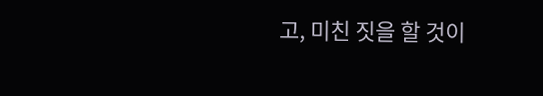고, 미친 짓을 할 것이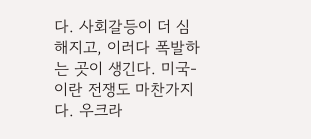다. 사회갈등이 더 심해지고, 이러다 폭발하는 곳이 생긴다. 미국-이란 전쟁도 마찬가지다. 우크라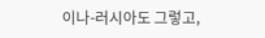이나-러시아도 그렇고,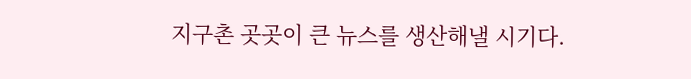지구촌 곳곳이 큰 뉴스를 생산해낼 시기다.